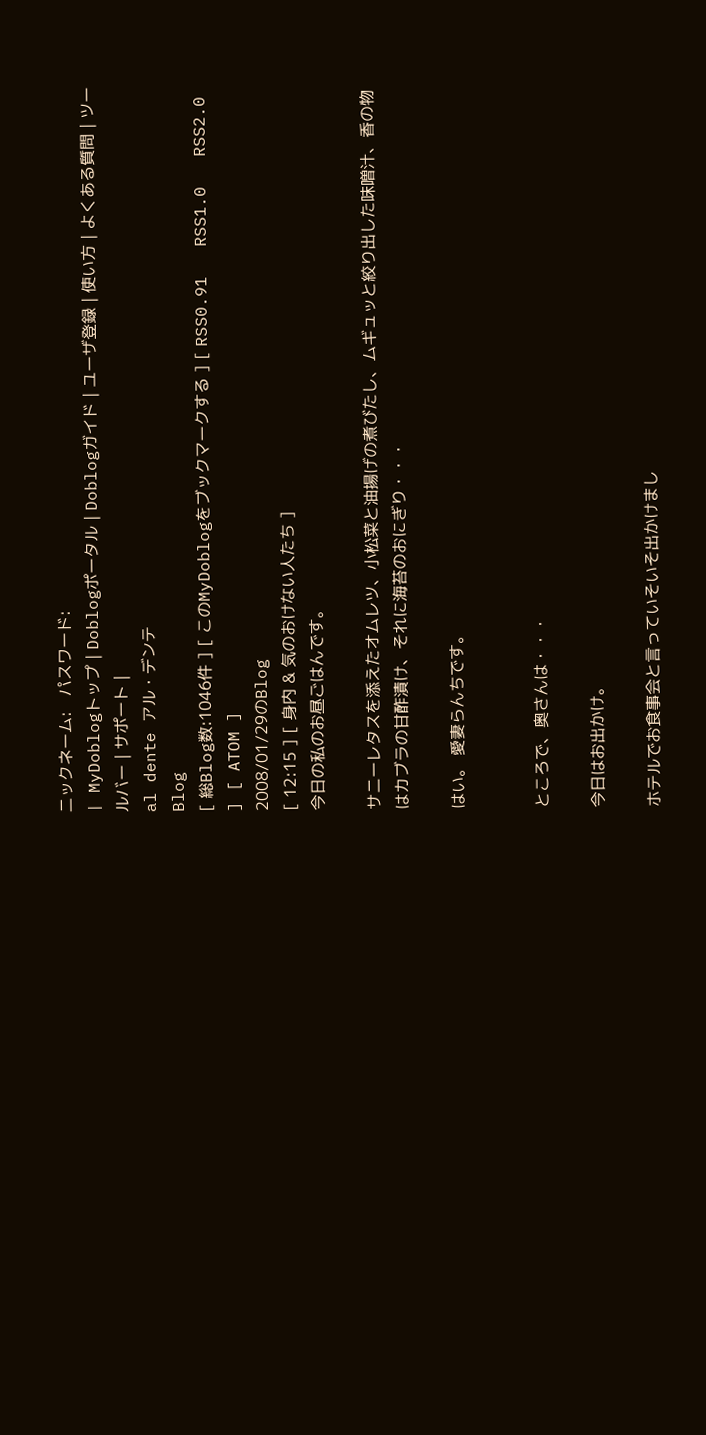ニックネーム:   パスワード:
| MyDoblogトップ | Doblogポータル | Doblogガイド | ユーザ登録 | 使い方 | よくある質問 | ツールバー | サポート |
al dente アル・デンテ
Blog
[ 総Blog数:1046件 ] [ このMyDoblogをブックマークする ] [ RSS0.91   RSS1.0   RSS2.0 ] [ ATOM ]
2008/01/29のBlog
[ 12:15 ] [ 身内 & 気のおけない人たち ]
今日の私のお昼ごはんです。

サニーレタスを添えたオムレツ、小松菜と油揚げの煮びたし、ムギュッと絞り出した味噌汁、香の物はカブラの甘酢漬け、それに海苔のおにぎり・・・

はい。 愛妻らんちです。


ところで、奥さんは・・・

今日はお出かけ。

ホテルでお食事会と言っていそいそ出かけまし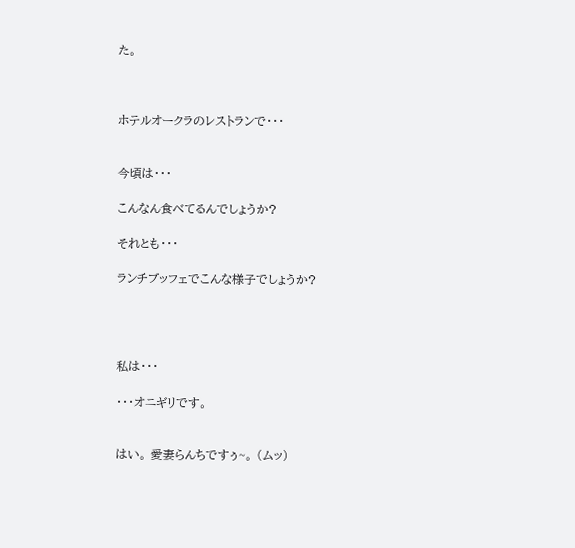た。



ホテルオークラのレストランで・・・


今頃は・・・

こんなん食べてるんでしょうか?

それとも・・・

ランチブッフェでこんな様子でしょうか?




私は・・・

・・・オニギリです。


はい。 愛妻らんちですぅ~。 (ムッ)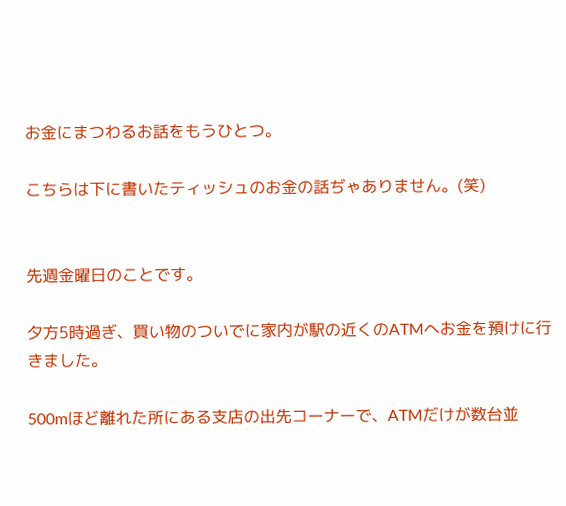お金にまつわるお話をもうひとつ。

こちらは下に書いたティッシュのお金の話ぢゃありません。(笑)


先週金曜日のことです。

夕方5時過ぎ、買い物のついでに家内が駅の近くのATMへお金を預けに行きました。

500mほど離れた所にある支店の出先コーナーで、ATMだけが数台並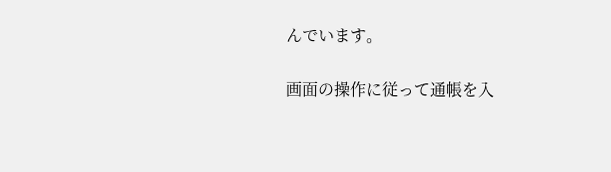んでいます。

画面の操作に従って通帳を入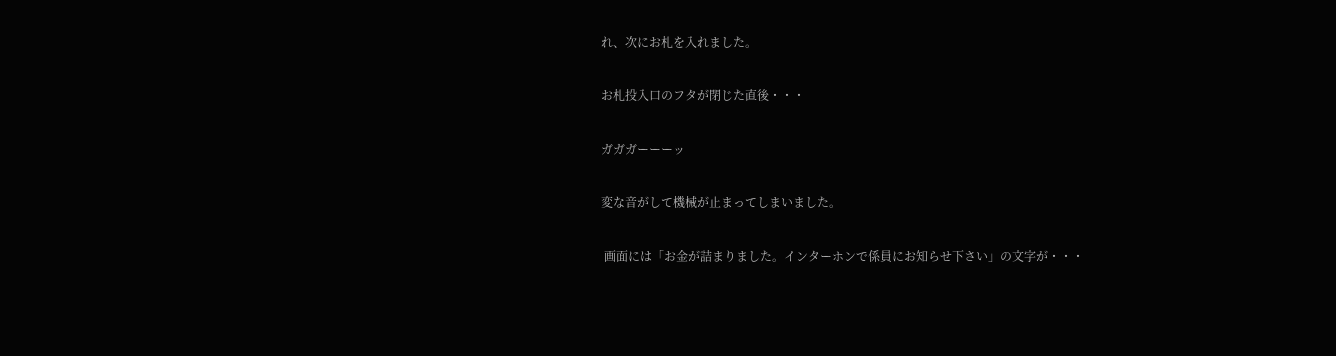れ、次にお札を入れました。

お札投入口のフタが閉じた直後・・・

ガガガーーーッ

変な音がして機械が止まってしまいました。

 画面には「お金が詰まりました。インターホンで係員にお知らせ下さい」の文字が・・・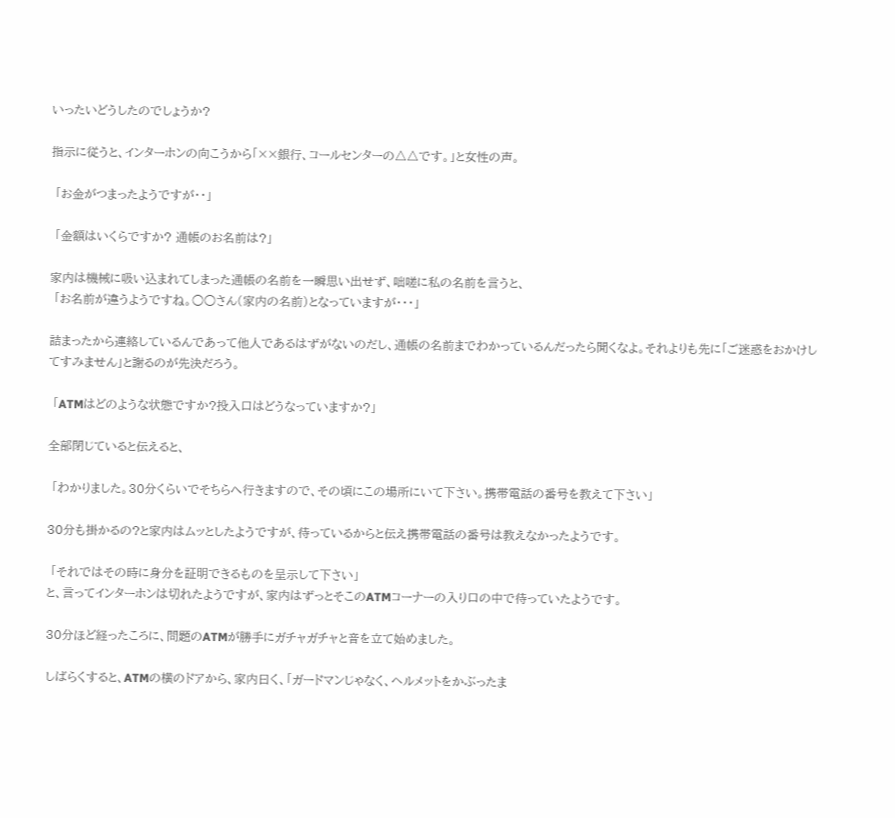いったいどうしたのでしょうか?

指示に従うと、インターホンの向こうから「××銀行、コールセンターの△△です。」と女性の声。

 「お金がつまったようですが・・」

 「金額はいくらですか? 通帳のお名前は?」

家内は機械に吸い込まれてしまった通帳の名前を一瞬思い出せず、咄嗟に私の名前を言うと、
 「お名前が違うようですね。○○さん(家内の名前)となっていますが・・・」

詰まったから連絡しているんであって他人であるはずがないのだし、通帳の名前までわかっているんだったら聞くなよ。それよりも先に「ご迷惑をおかけしてすみません」と謝るのが先決だろう。

 「ATMはどのような状態ですか?投入口はどうなっていますか?」

全部閉じていると伝えると、

 「わかりました。30分くらいでそちらへ行きますので、その頃にこの場所にいて下さい。携帯電話の番号を教えて下さい」

30分も掛かるの?と家内はムッとしたようですが、待っているからと伝え携帯電話の番号は教えなかったようです。

 「それではその時に身分を証明できるものを呈示して下さい」
と、言ってインターホンは切れたようですが、家内はずっとそこのATMコーナーの入り口の中で待っていたようです。

30分ほど経ったころに、問題のATMが勝手にガチャガチャと音を立て始めました。

しばらくすると、ATMの横のドアから、家内曰く、「ガードマンじゃなく、ヘルメットをかぶったま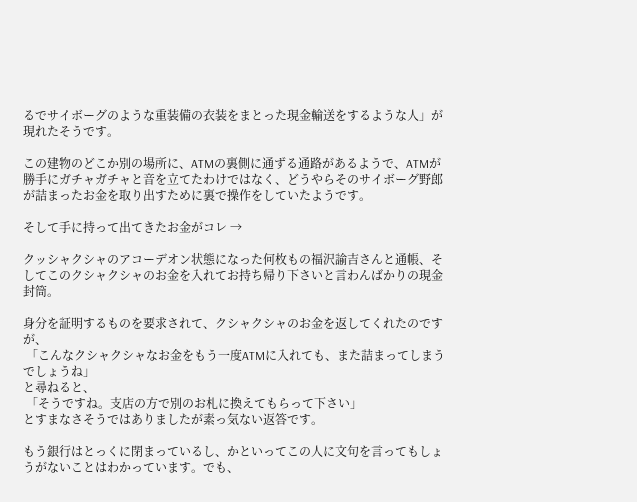るでサイボーグのような重装備の衣装をまとった現金輸送をするような人」が現れたそうです。

この建物のどこか別の場所に、ATMの裏側に通ずる通路があるようで、ATMが勝手にガチャガチャと音を立てたわけではなく、どうやらそのサイボーグ野郎が詰まったお金を取り出すために裏で操作をしていたようです。

そして手に持って出てきたお金がコレ →

クッシャクシャのアコーデオン状態になった何枚もの福沢諭吉さんと通帳、そしてこのクシャクシャのお金を入れてお持ち帰り下さいと言わんばかりの現金封筒。

身分を証明するものを要求されて、クシャクシャのお金を返してくれたのですが、
 「こんなクシャクシャなお金をもう一度ATMに入れても、また詰まってしまうでしょうね」
と尋ねると、
 「そうですね。支店の方で別のお札に換えてもらって下さい」
とすまなさそうではありましたが素っ気ない返答です。

もう銀行はとっくに閉まっているし、かといってこの人に文句を言ってもしょうがないことはわかっています。でも、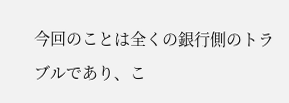今回のことは全くの銀行側のトラブルであり、こ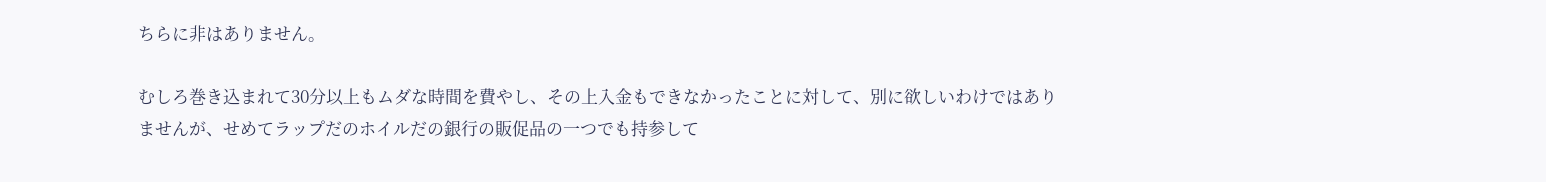ちらに非はありません。

むしろ巻き込まれて30分以上もムダな時間を費やし、その上入金もできなかったことに対して、別に欲しいわけではありませんが、せめてラップだのホイルだの銀行の販促品の一つでも持参して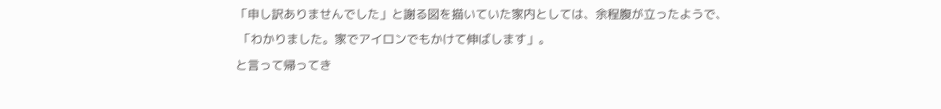「申し訳ありませんでした」と謝る図を描いていた家内としては、余程腹が立ったようで、
 「わかりました。家でアイロンでもかけて伸ばします」。
と言って帰ってき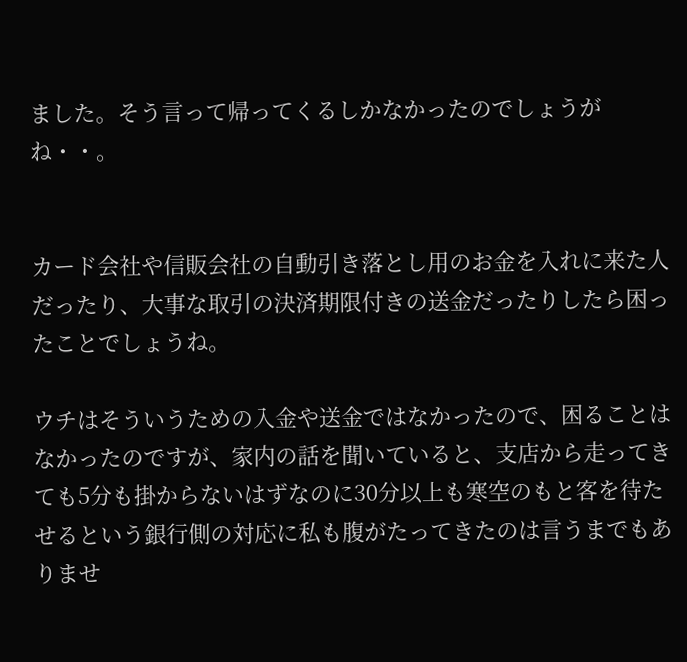ました。そう言って帰ってくるしかなかったのでしょうがね・・。


カード会社や信販会社の自動引き落とし用のお金を入れに来た人だったり、大事な取引の決済期限付きの送金だったりしたら困ったことでしょうね。

ウチはそういうための入金や送金ではなかったので、困ることはなかったのですが、家内の話を聞いていると、支店から走ってきても5分も掛からないはずなのに30分以上も寒空のもと客を待たせるという銀行側の対応に私も腹がたってきたのは言うまでもありませ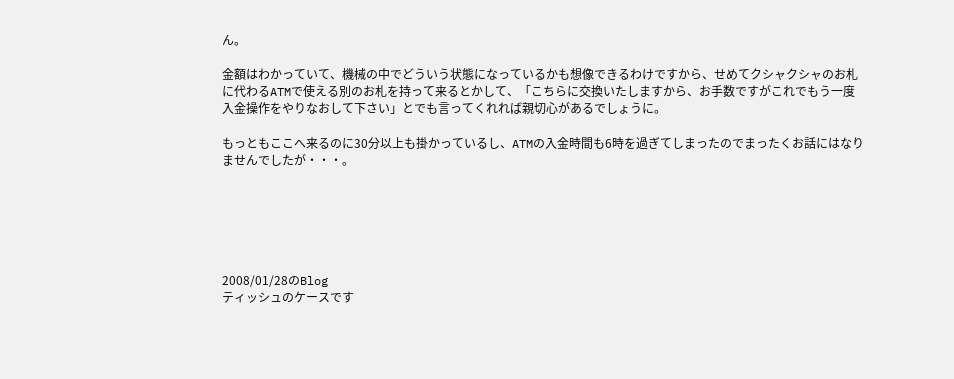ん。

金額はわかっていて、機械の中でどういう状態になっているかも想像できるわけですから、せめてクシャクシャのお札に代わるATMで使える別のお札を持って来るとかして、「こちらに交換いたしますから、お手数ですがこれでもう一度入金操作をやりなおして下さい」とでも言ってくれれば親切心があるでしょうに。

もっともここへ来るのに30分以上も掛かっているし、ATMの入金時間も6時を過ぎてしまったのでまったくお話にはなりませんでしたが・・・。






2008/01/28のBlog
ティッシュのケースです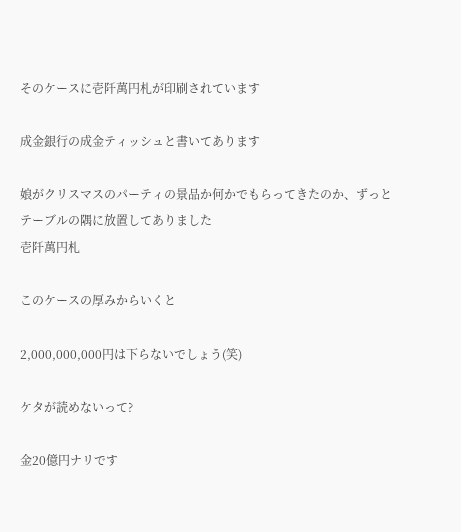そのケースに壱阡萬円札が印刷されています

成金銀行の成金ティッシュと書いてあります

娘がクリスマスのパーティの景品か何かでもらってきたのか、ずっとテーブルの隅に放置してありました
壱阡萬円札

このケースの厚みからいくと

2,000,000,000円は下らないでしょう(笑)

ケタが読めないって?

金20億円ナリです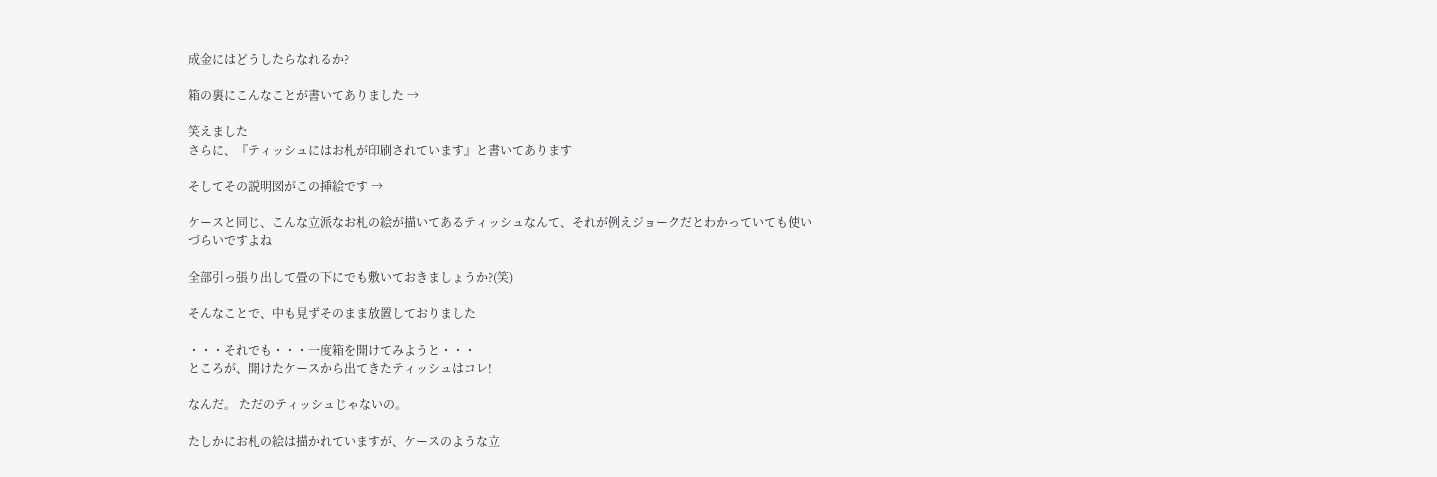成金にはどうしたらなれるか?

箱の裏にこんなことが書いてありました →

笑えました
さらに、『ティッシュにはお札が印刷されています』と書いてあります

そしてその説明図がこの挿絵です →

ケースと同じ、こんな立派なお札の絵が描いてあるティッシュなんて、それが例えジョークだとわかっていても使いづらいですよね

全部引っ張り出して畳の下にでも敷いておきましょうか?(笑)

そんなことで、中も見ずそのまま放置しておりました

・・・それでも・・・一度箱を開けてみようと・・・
ところが、開けたケースから出てきたティッシュはコレ!

なんだ。 ただのティッシュじゃないの。

たしかにお札の絵は描かれていますが、ケースのような立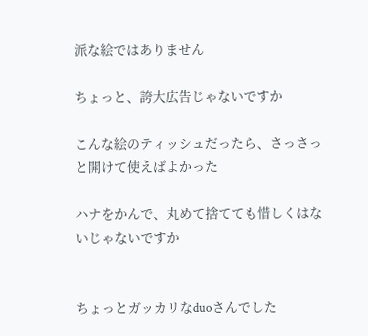派な絵ではありません

ちょっと、誇大広告じゃないですか

こんな絵のティッシュだったら、さっさっと開けて使えばよかった

ハナをかんで、丸めて捨てても惜しくはないじゃないですか


ちょっとガッカリなduoさんでした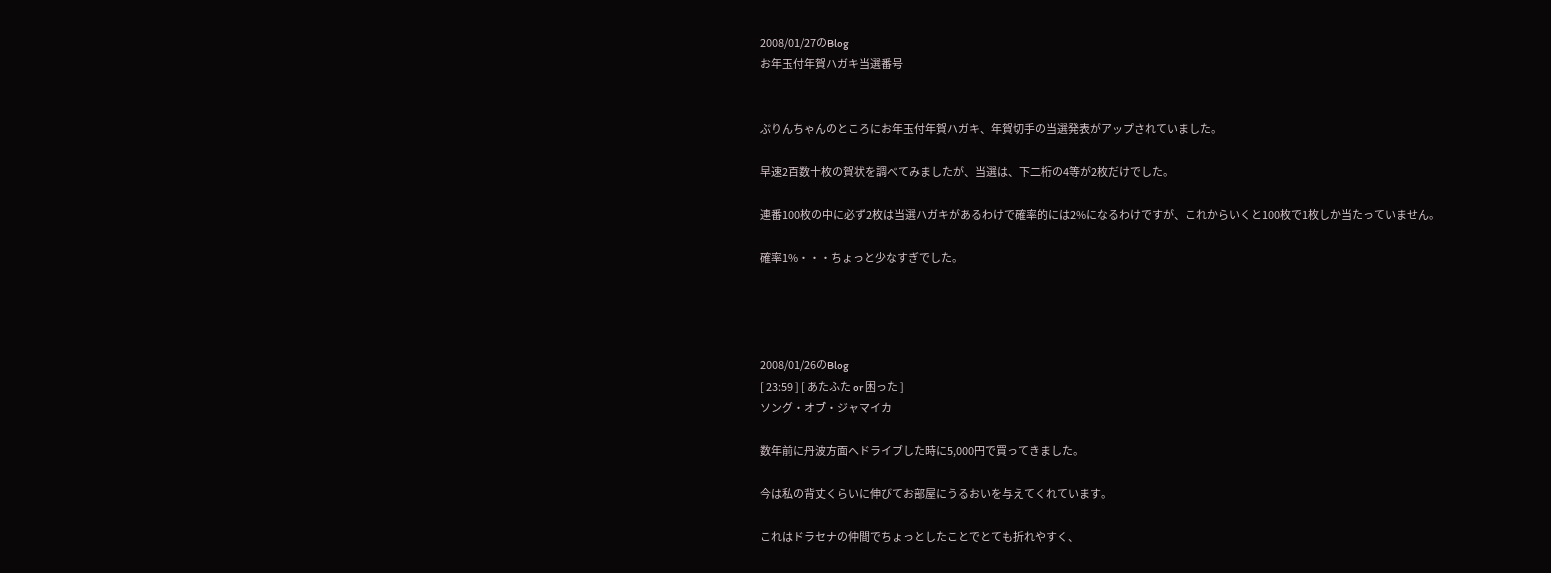2008/01/27のBlog
お年玉付年賀ハガキ当選番号


ぷりんちゃんのところにお年玉付年賀ハガキ、年賀切手の当選発表がアップされていました。

早速2百数十枚の賀状を調べてみましたが、当選は、下二桁の4等が2枚だけでした。

連番100枚の中に必ず2枚は当選ハガキがあるわけで確率的には2%になるわけですが、これからいくと100枚で1枚しか当たっていません。

確率1%・・・ちょっと少なすぎでした。




2008/01/26のBlog
[ 23:59 ] [ あたふた or 困った ]
ソング・オブ゙・ジャマイカ

数年前に丹波方面へドライブした時に5,000円で買ってきました。

今は私の背丈くらいに伸びてお部屋にうるおいを与えてくれています。

これはドラセナの仲間でちょっとしたことでとても折れやすく、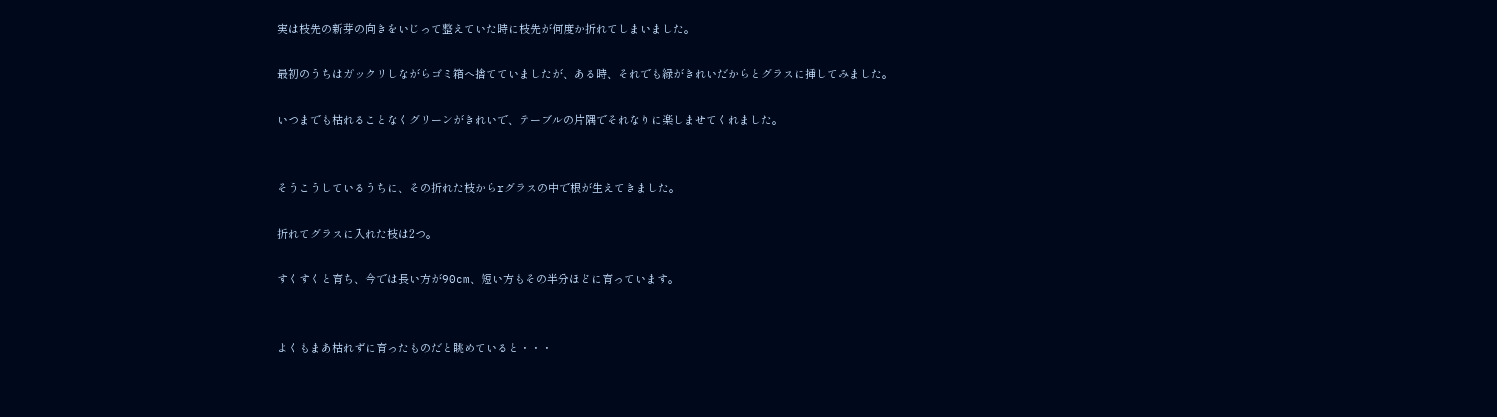実は枝先の新芽の向きをいじって整えていた時に枝先が何度か折れてしまいました。

最初のうちはガックリしながらゴミ箱へ捨てていましたが、ある時、それでも緑がきれいだからとグラスに挿してみました。

いつまでも枯れることなくグリーンがきれいで、テーブルの片隅でそれなりに楽しませてくれました。


そうこうしているうちに、その折れた枝からrグラスの中で根が生えてきました。

折れてグラスに入れた枝は2つ。

すくすくと育ち、今では長い方が90cm、短い方もその半分ほどに育っています。


よくもまあ枯れずに育ったものだと眺めていると・・・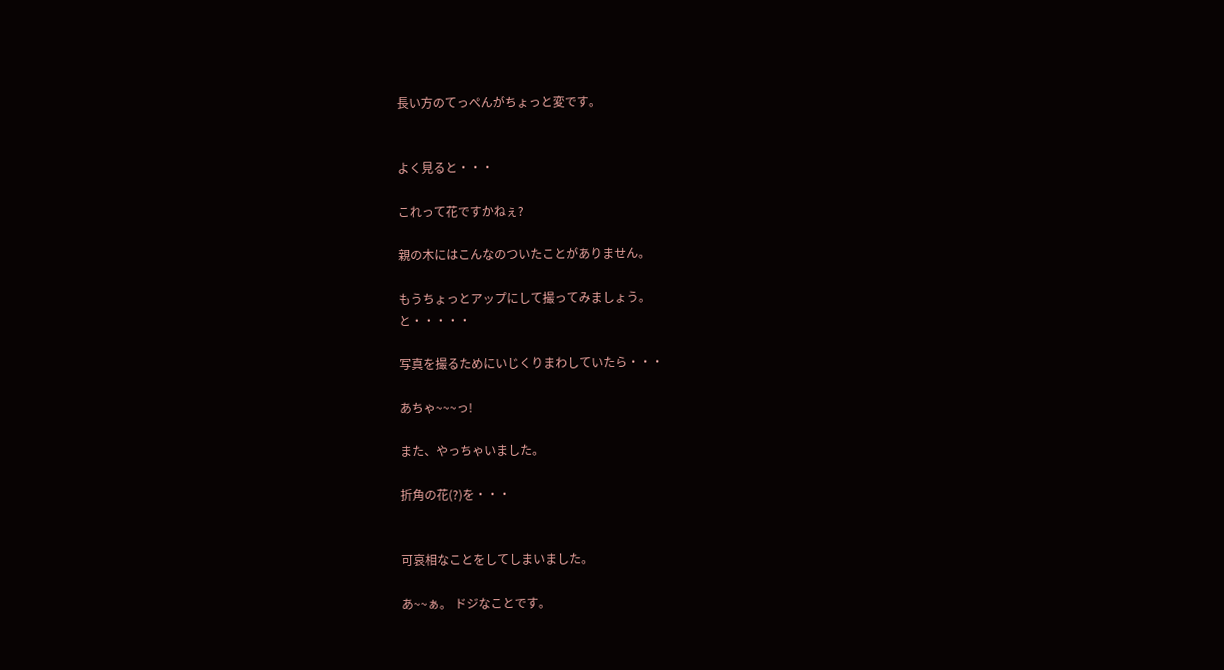長い方のてっぺんがちょっと変です。


よく見ると・・・

これって花ですかねぇ?

親の木にはこんなのついたことがありません。

もうちょっとアップにして撮ってみましょう。
と・・・・・

写真を撮るためにいじくりまわしていたら・・・

あちゃ~~~っ!

また、やっちゃいました。

折角の花(?)を・・・


可哀相なことをしてしまいました。

あ~~ぁ。 ドジなことです。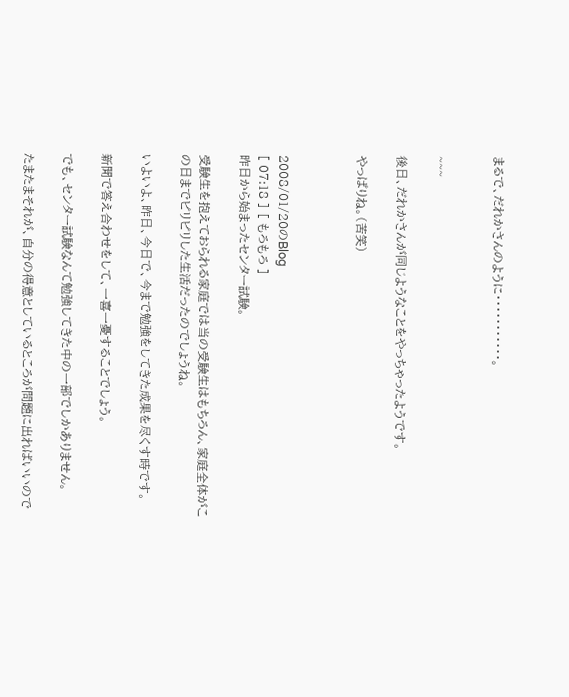まるで、だれかさんのように・・・・・・・・・・・。


~~~

後日、だれかさんが同じようなことをやっちゃったようです。

やっぱりね。(苦笑)



2008/01/20のBlog
[ 07:18 ] [ もろもろ ]
昨日から始まったセンター試験。

受験生を抱えておられる家庭では当の受験生はもちろん、家庭全体がこの日までピリピリした生活だったのでしょうね。

いよいよ、昨日、今日で、今まで勉強をしてきた成果を尽くす時です。

新聞で答え合わせをして、一喜一憂することでしょう。

でも、センター試験なんて勉強してきた中の一部でしかありません。

たまたまそれが、自分の得意としているところが問題に出ればいいので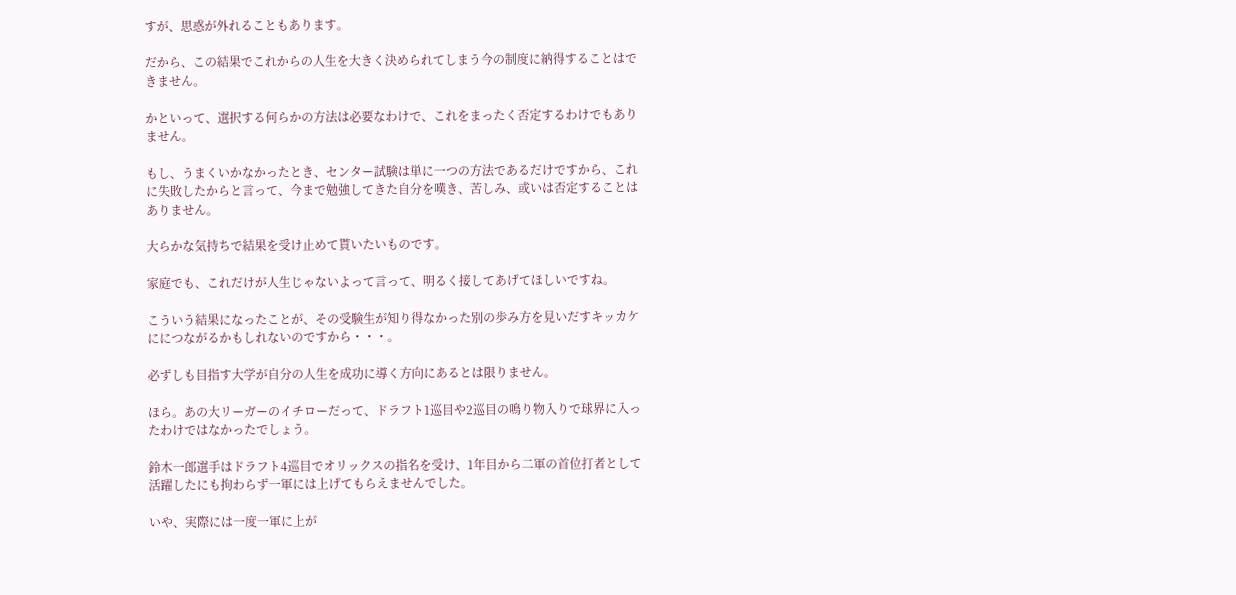すが、思惑が外れることもあります。

だから、この結果でこれからの人生を大きく決められてしまう今の制度に納得することはできません。

かといって、選択する何らかの方法は必要なわけで、これをまったく否定するわけでもありません。

もし、うまくいかなかったとき、センター試験は単に一つの方法であるだけですから、これに失敗したからと言って、今まで勉強してきた自分を嘆き、苦しみ、或いは否定することはありません。

大らかな気持ちで結果を受け止めて貰いたいものです。

家庭でも、これだけが人生じゃないよって言って、明るく接してあげてほしいですね。

こういう結果になったことが、その受験生が知り得なかった別の歩み方を見いだすキッカケににつながるかもしれないのですから・・・。

必ずしも目指す大学が自分の人生を成功に導く方向にあるとは限りません。

ほら。あの大リーガーのイチローだって、ドラフト1巡目や2巡目の鳴り物入りで球界に入ったわけではなかったでしょう。

鈴木一郎選手はドラフト4巡目でオリックスの指名を受け、1年目から二軍の首位打者として活躍したにも拘わらず一軍には上げてもらえませんでした。

いや、実際には一度一軍に上が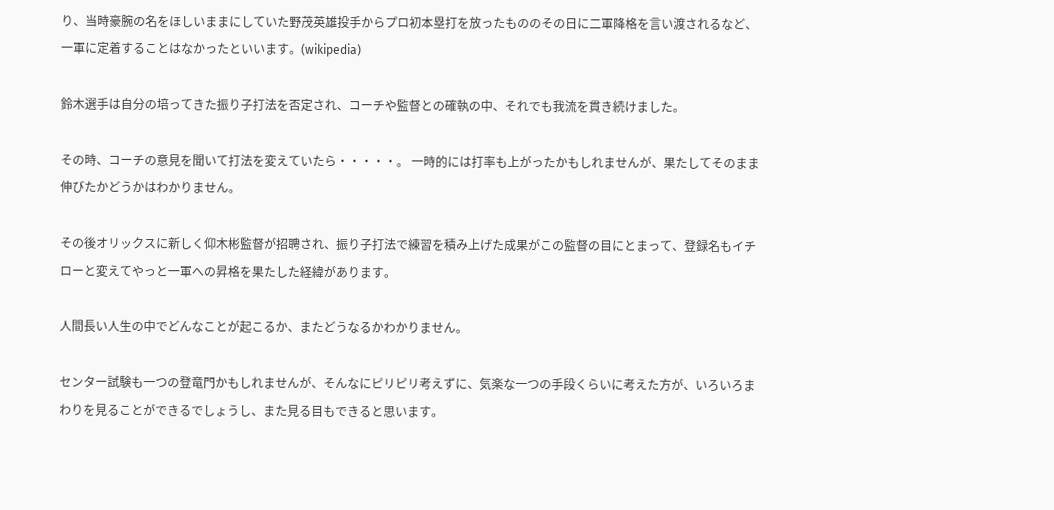り、当時豪腕の名をほしいままにしていた野茂英雄投手からプロ初本塁打を放ったもののその日に二軍降格を言い渡されるなど、一軍に定着することはなかったといいます。(wikipedia)

鈴木選手は自分の培ってきた振り子打法を否定され、コーチや監督との確執の中、それでも我流を貫き続けました。

その時、コーチの意見を聞いて打法を変えていたら・・・・・。 一時的には打率も上がったかもしれませんが、果たしてそのまま伸びたかどうかはわかりません。

その後オリックスに新しく仰木彬監督が招聘され、振り子打法で練習を積み上げた成果がこの監督の目にとまって、登録名もイチローと変えてやっと一軍への昇格を果たした経緯があります。

人間長い人生の中でどんなことが起こるか、またどうなるかわかりません。

センター試験も一つの登竜門かもしれませんが、そんなにピリピリ考えずに、気楽な一つの手段くらいに考えた方が、いろいろまわりを見ることができるでしょうし、また見る目もできると思います。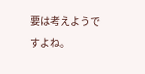要は考えようですよね。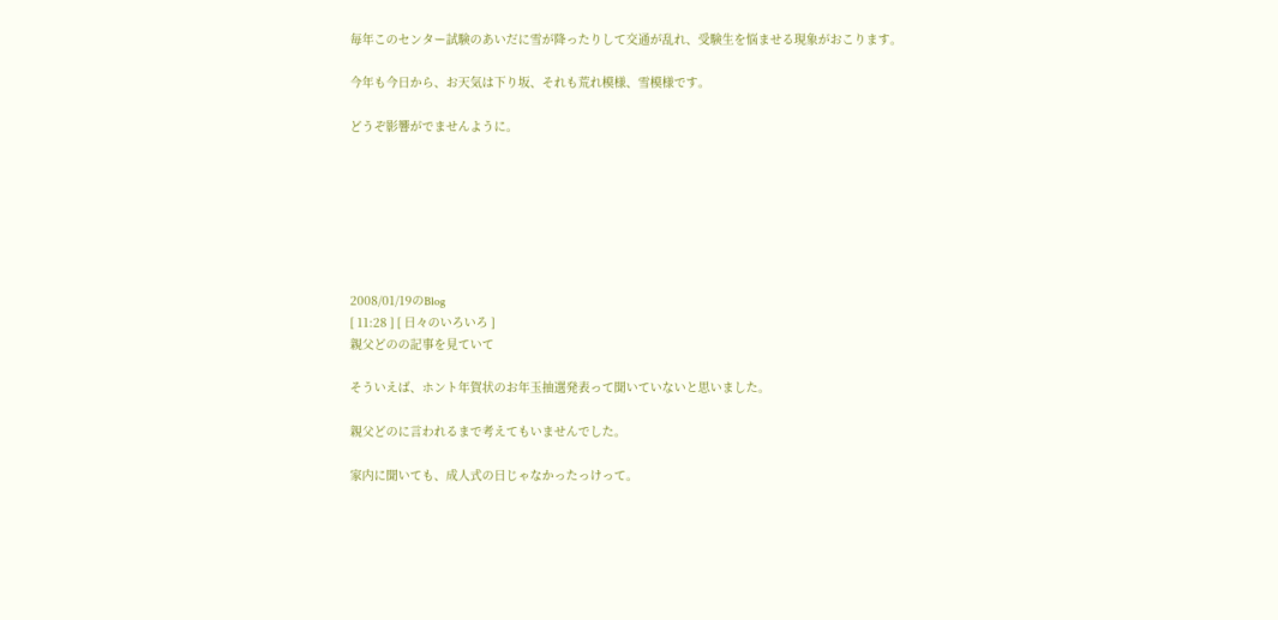毎年このセンター試験のあいだに雪が降ったりして交通が乱れ、受験生を悩ませる現象がおこります。

今年も今日から、お天気は下り坂、それも荒れ模様、雪模様です。

どうぞ影響がでませんように。







2008/01/19のBlog
[ 11:28 ] [ 日々のいろいろ ]
親父どのの記事を見ていて

そういえば、ホント年賀状のお年玉抽選発表って聞いていないと思いました。

親父どのに言われるまで考えてもいませんでした。

家内に聞いても、成人式の日じゃなかったっけって。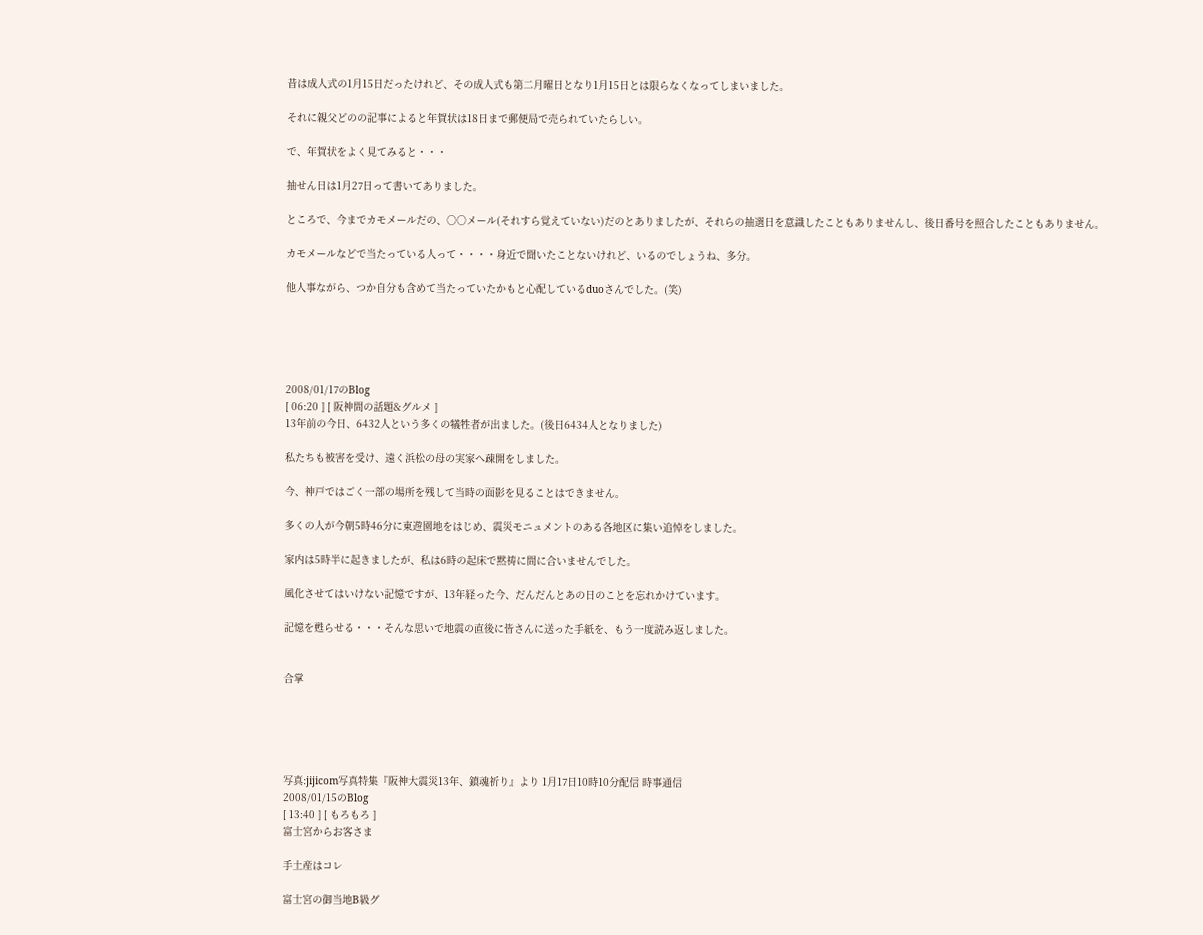昔は成人式の1月15日だったけれど、その成人式も第二月曜日となり1月15日とは限らなくなってしまいました。

それに親父どのの記事によると年賀状は18日まで郵便局で売られていたらしい。

で、年賀状をよく見てみると・・・

抽せん日は1月27日って書いてありました。

ところで、今までカモメールだの、○○メール(それすら覚えていない)だのとありましたが、それらの抽選日を意識したこともありませんし、後日番号を照合したこともありません。

カモメールなどで当たっている人って・・・・身近で聞いたことないけれど、いるのでしょうね、多分。

他人事ながら、つか自分も含めて当たっていたかもと心配しているduoさんでした。(笑)





2008/01/17のBlog
[ 06:20 ] [ 阪神間の話題&グルメ ]
13年前の今日、6432人という多くの犠牲者が出ました。(後日6434人となりました)

私たちも被害を受け、遠く浜松の母の実家へ疎開をしました。

今、神戸ではごく一部の場所を残して当時の面影を見ることはできません。

多くの人が今朝5時46分に東遊園地をはじめ、震災モニュメントのある各地区に集い追悼をしました。

家内は5時半に起きましたが、私は6時の起床で黙祷に間に合いませんでした。

風化させてはいけない記憶ですが、13年経った今、だんだんとあの日のことを忘れかけています。

記憶を甦らせる・・・そんな思いで地震の直後に皆さんに送った手紙を、もう一度読み返しました。


合掌





写真:jijicom写真特集『阪神大震災13年、鎮魂祈り』より 1月17日10時10分配信 時事通信
2008/01/15のBlog
[ 13:40 ] [ もろもろ ]
富士宮からお客さま

手土産はコレ

富士宮の御当地B級グ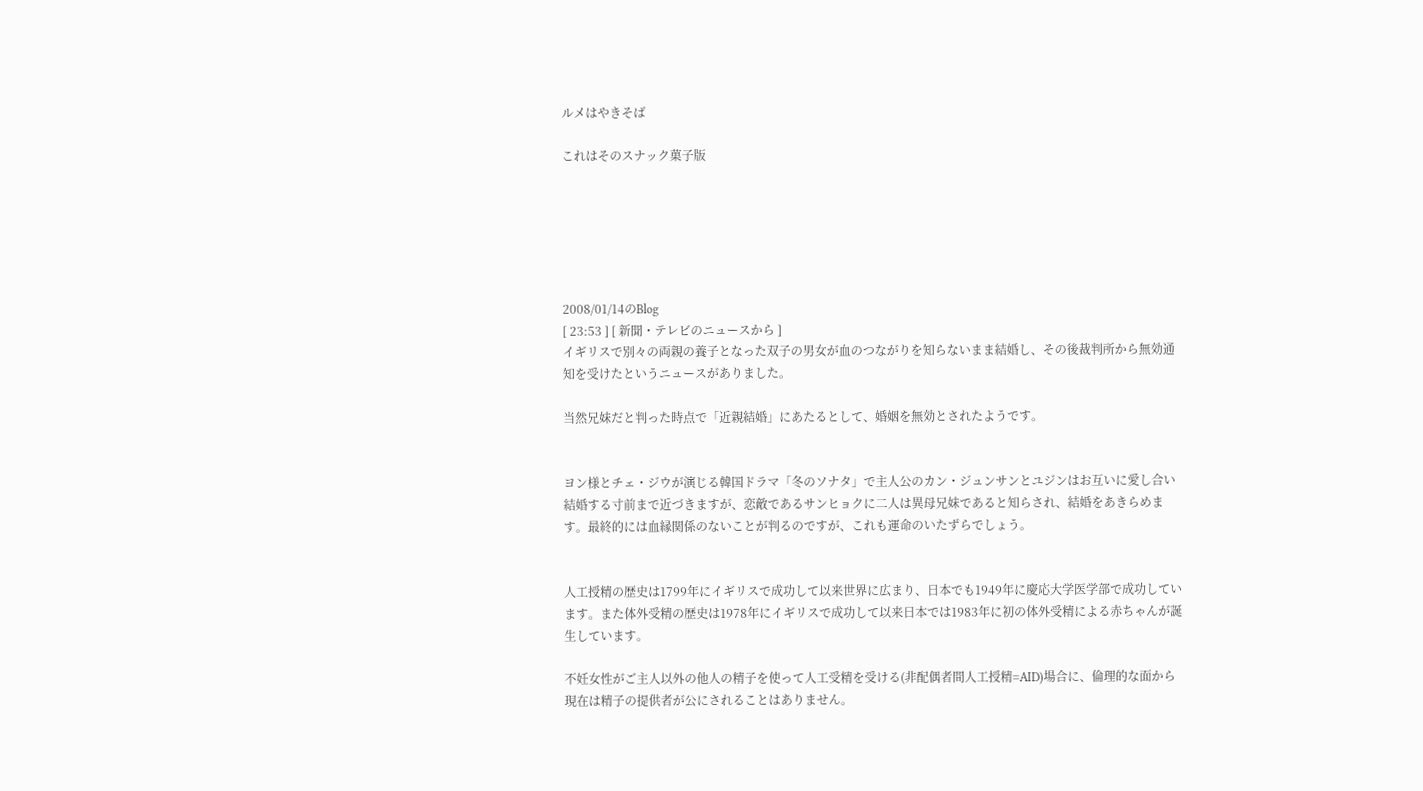ルメはやきそば

これはそのスナック菓子版






2008/01/14のBlog
[ 23:53 ] [ 新聞・テレビのニュースから ]
イギリスで別々の両親の養子となった双子の男女が血のつながりを知らないまま結婚し、その後裁判所から無効通知を受けたというニュースがありました。

当然兄妹だと判った時点で「近親結婚」にあたるとして、婚姻を無効とされたようです。


ヨン様とチェ・ジウが演じる韓国ドラマ「冬のソナタ」で主人公のカン・ジュンサンとユジンはお互いに愛し合い結婚する寸前まで近づきますが、恋敵であるサンヒョクに二人は異母兄妹であると知らされ、結婚をあきらめます。最終的には血縁関係のないことが判るのですが、これも運命のいたずらでしょう。


人工授精の歴史は1799年にイギリスで成功して以来世界に広まり、日本でも1949年に慶応大学医学部で成功しています。また体外受精の歴史は1978年にイギリスで成功して以来日本では1983年に初の体外受精による赤ちゃんが誕生しています。

不妊女性がご主人以外の他人の精子を使って人工受精を受ける(非配偶者間人工授精=AID)場合に、倫理的な面から現在は精子の提供者が公にされることはありません。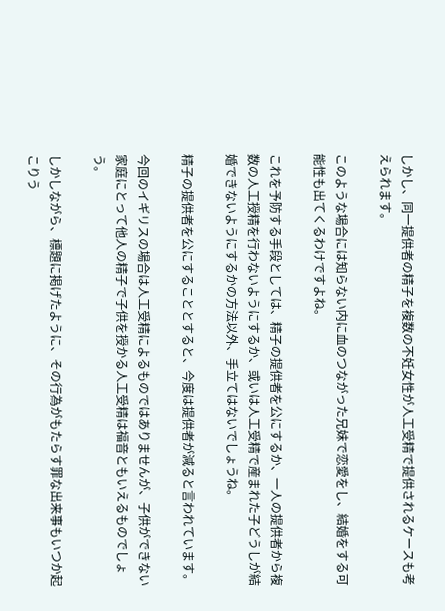しかし、同一提供者の精子を複数の不妊女性が人工受精で提供されるケースも考えられます。

このような場合には知らない内に血のつながった兄妹で恋愛をし、結婚をする可能性も出てくるわけですよね。

これを予防する手段としては、精子の提供者を公にするか、一人の提供者から複数の人工授精を行わないようにするか、或いは人工受精で産まれた子どうしが結婚できないようにするかの方法以外、手立てはないでしょうね。

精子の提供者を公にすることとすると、今度は提供者が減ると言われています。

今回のイギリスの場合は人工受精によるものではありませんが、子供ができない家庭にとって他人の精子で子供を授かる人工受精は福音ともいえるものでしょう。

しかしながら、標題に掲げたように、その行為がもたらす罪な出来事もいつか起こりう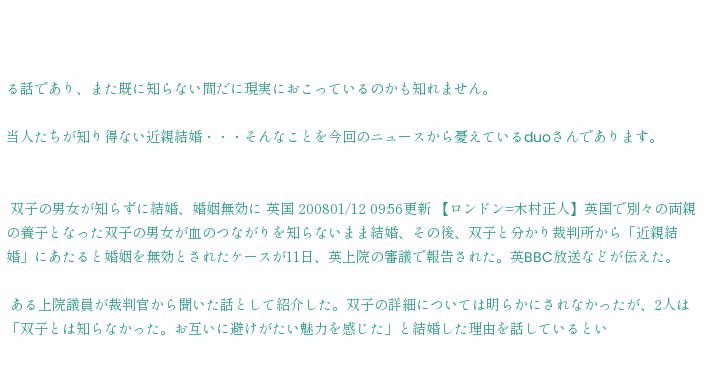る話であり、また既に知らない間だに現実におこっているのかも知れません。

当人たちが知り得ない近親結婚・・・そんなことを今回のニュースから憂えているduoさんであります。


 双子の男女が知らずに結婚、婚姻無効に 英国 200801/12 09:56更新 【ロンドン=木村正人】英国で別々の両親の養子となった双子の男女が血のつながりを知らないまま結婚、その後、双子と分かり裁判所から「近親結婚」にあたると婚姻を無効とされたケースが11日、英上院の審議で報告された。英BBC放送などが伝えた。

 ある上院議員が裁判官から聞いた話として紹介した。双子の詳細については明らかにされなかったが、2人は「双子とは知らなかった。お互いに避けがたい魅力を感じた」と結婚した理由を話しているとい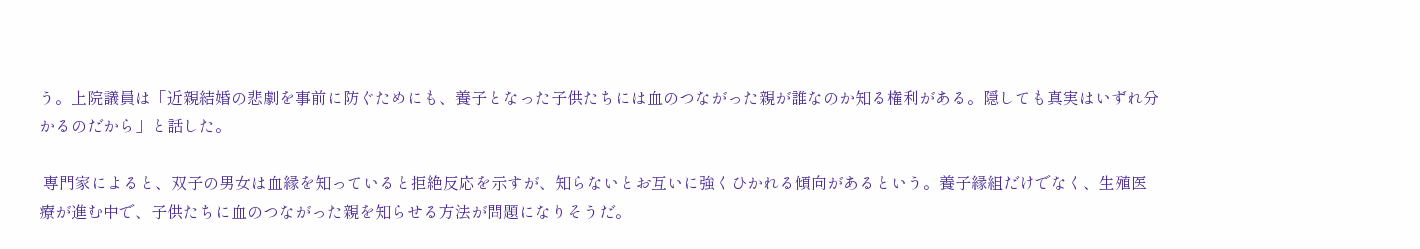う。上院議員は「近親結婚の悲劇を事前に防ぐためにも、養子となった子供たちには血のつながった親が誰なのか知る権利がある。隠しても真実はいずれ分かるのだから」と話した。

 専門家によると、双子の男女は血縁を知っていると拒絶反応を示すが、知らないとお互いに強くひかれる傾向があるという。養子縁組だけでなく、生殖医療が進む中で、子供たちに血のつながった親を知らせる方法が問題になりそうだ。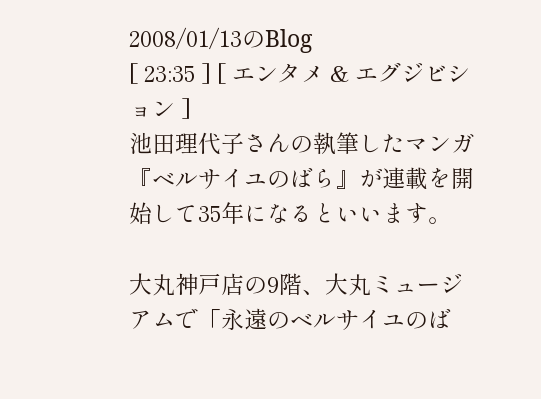2008/01/13のBlog
[ 23:35 ] [ エンタメ & エグジビション ]
池田理代子さんの執筆したマンガ『ベルサイユのばら』が連載を開始して35年になるといいます。

大丸神戸店の9階、大丸ミュージアムで「永遠のベルサイユのば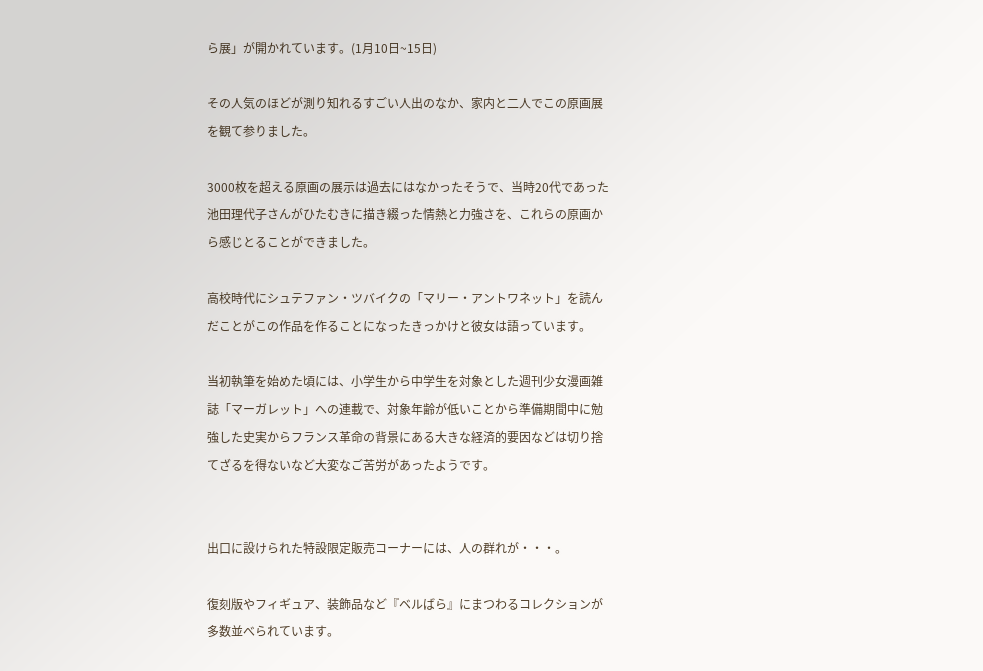ら展」が開かれています。(1月10日~15日)

その人気のほどが測り知れるすごい人出のなか、家内と二人でこの原画展を観て参りました。

3000枚を超える原画の展示は過去にはなかったそうで、当時20代であった池田理代子さんがひたむきに描き綴った情熱と力強さを、これらの原画から感じとることができました。

高校時代にシュテファン・ツバイクの「マリー・アントワネット」を読んだことがこの作品を作ることになったきっかけと彼女は語っています。

当初執筆を始めた頃には、小学生から中学生を対象とした週刊少女漫画雑誌「マーガレット」への連載で、対象年齢が低いことから準備期間中に勉強した史実からフランス革命の背景にある大きな経済的要因などは切り捨てざるを得ないなど大変なご苦労があったようです。


出口に設けられた特設限定販売コーナーには、人の群れが・・・。

復刻版やフィギュア、装飾品など『ベルばら』にまつわるコレクションが多数並べられています。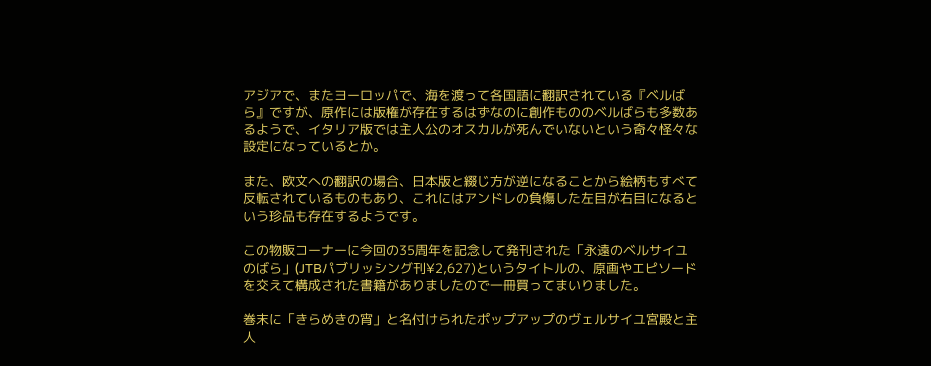アジアで、またヨーロッパで、海を渡って各国語に翻訳されている『ベルばら』ですが、原作には版権が存在するはずなのに創作もののベルばらも多数あるようで、イタリア版では主人公のオスカルが死んでいないという奇々怪々な設定になっているとか。

また、欧文への翻訳の場合、日本版と綴じ方が逆になることから絵柄もすべて反転されているものもあり、これにはアンドレの負傷した左目が右目になるという珍品も存在するようです。

この物販コーナーに今回の35周年を記念して発刊された「永遠のベルサイユのばら」(JTBパブリッシング刊¥2,627)というタイトルの、原画やエピソードを交えて構成された書籍がありましたので一冊買ってまいりました。

巻末に「きらめきの宵」と名付けられたポップアップのヴェルサイユ宮殿と主人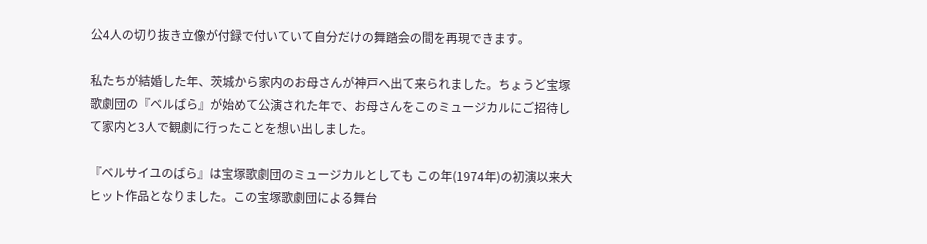公4人の切り抜き立像が付録で付いていて自分だけの舞踏会の間を再現できます。

私たちが結婚した年、茨城から家内のお母さんが神戸へ出て来られました。ちょうど宝塚歌劇団の『ベルばら』が始めて公演された年で、お母さんをこのミュージカルにご招待して家内と3人で観劇に行ったことを想い出しました。

『ベルサイユのばら』は宝塚歌劇団のミュージカルとしても この年(1974年)の初演以来大ヒット作品となりました。この宝塚歌劇団による舞台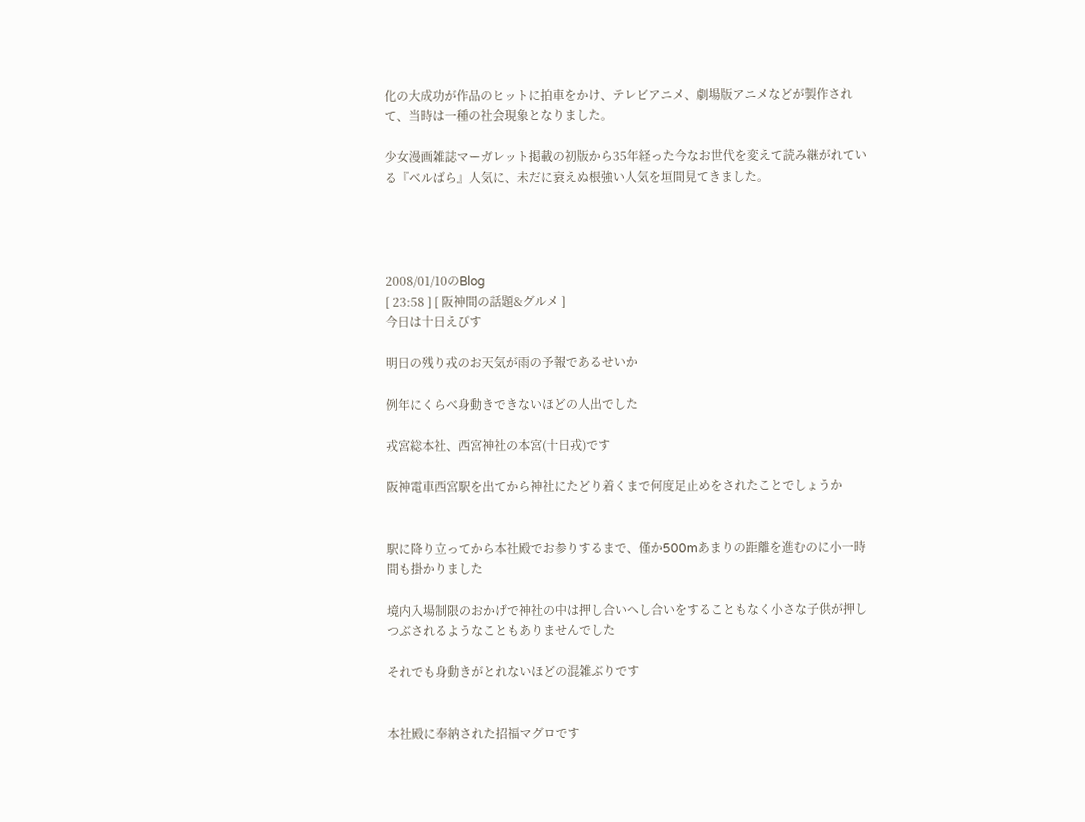化の大成功が作品のヒットに拍車をかけ、テレビアニメ、劇場版アニメなどが製作されて、当時は一種の社会現象となりました。

少女漫画雑誌マーガレット掲載の初版から35年経った今なお世代を変えて読み継がれている『ベルばら』人気に、未だに衰えぬ根強い人気を垣間見てきました。




2008/01/10のBlog
[ 23:58 ] [ 阪神間の話題&グルメ ]
今日は十日えびす

明日の残り戎のお天気が雨の予報であるせいか

例年にくらべ身動きできないほどの人出でした

戎宮総本社、西宮神社の本宮(十日戎)です

阪神電車西宮駅を出てから神社にたどり着くまで何度足止めをされたことでしょうか


駅に降り立ってから本社殿でお参りするまで、僅か500mあまりの距離を進むのに小一時間も掛かりました

境内入場制限のおかげで神社の中は押し合いへし合いをすることもなく小さな子供が押しつぶされるようなこともありませんでした

それでも身動きがとれないほどの混雑ぶりです


本社殿に奉納された招福マグロです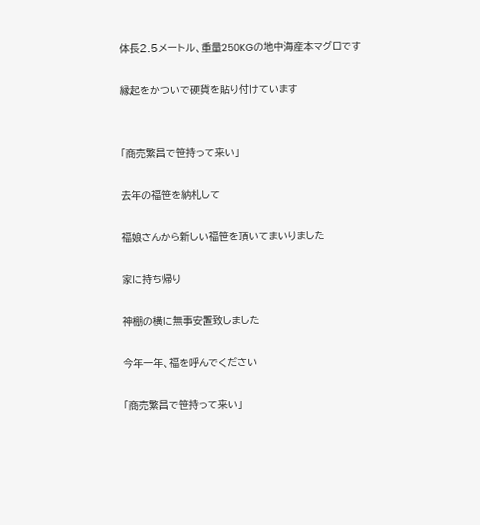体長2.5メートル、重量250KGの地中海産本マグロです

縁起をかついで硬貨を貼り付けています


「商売繁昌で笹持って来い」

去年の福笹を納札して

福娘さんから新しい福笹を頂いてまいりました

家に持ち帰り

神棚の横に無事安置致しました

今年一年、福を呼んでください

「商売繁昌で笹持って来い」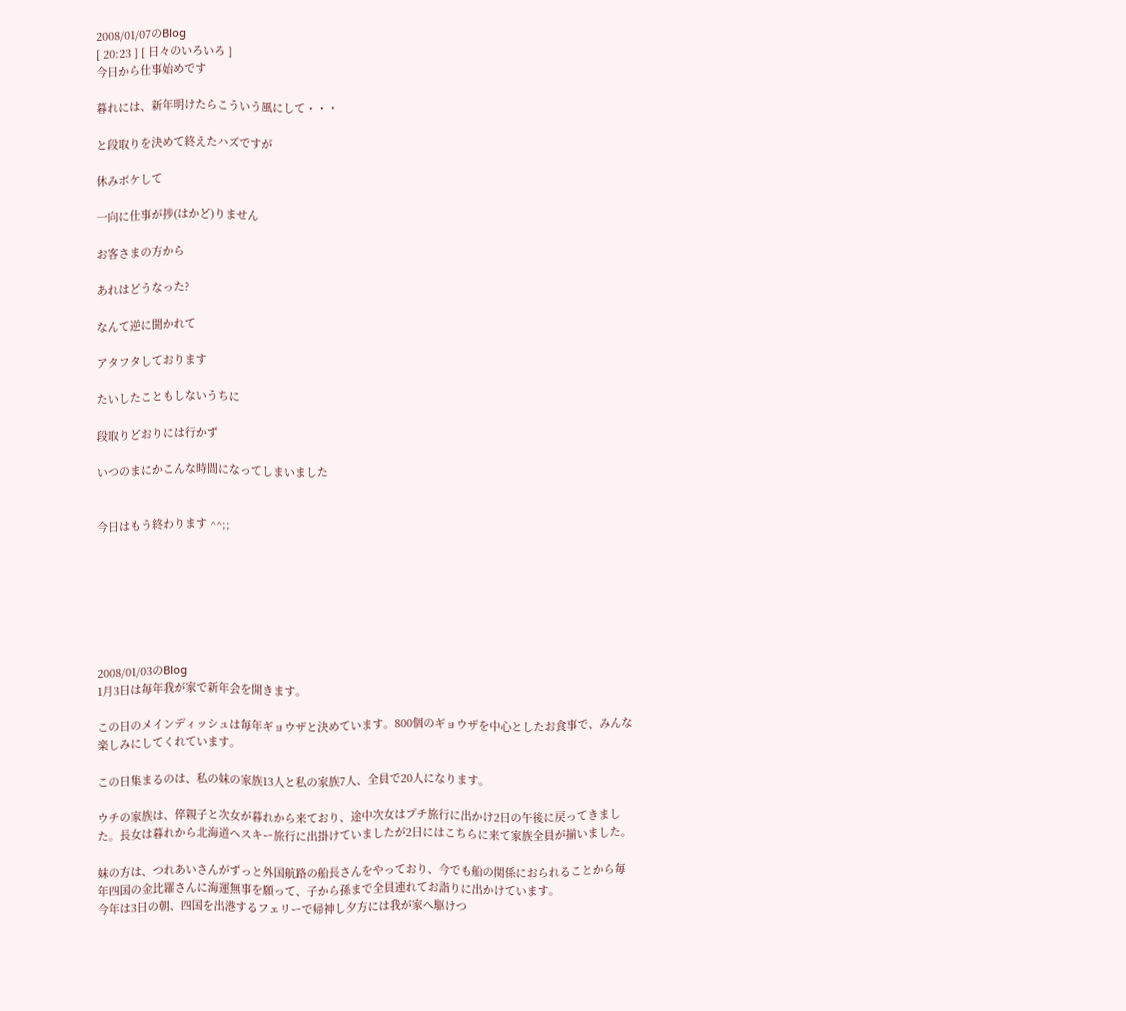2008/01/07のBlog
[ 20:23 ] [ 日々のいろいろ ]
今日から仕事始めです

暮れには、新年明けたらこういう風にして・・・

と段取りを決めて終えたハズですが

休みボケして

一向に仕事が捗(はかど)りません

お客さまの方から

あれはどうなった?

なんて逆に聞かれて

アタフタしております

たいしたこともしないうちに

段取りどおりには行かず

いつのまにかこんな時間になってしまいました


今日はもう終わります ^^;;







2008/01/03のBlog
1月3日は毎年我が家で新年会を開きます。

この日のメインディッシュは毎年ギョウザと決めています。800個のギョウザを中心としたお食事で、みんな楽しみにしてくれています。

この日集まるのは、私の妹の家族13人と私の家族7人、全員で20人になります。

ウチの家族は、倅親子と次女が暮れから来ており、途中次女はプチ旅行に出かけ2日の午後に戻ってきました。長女は暮れから北海道へスキー旅行に出掛けていましたが2日にはこちらに来て家族全員が揃いました。

妹の方は、つれあいさんがずっと外国航路の船長さんをやっており、今でも船の関係におられることから毎年四国の金比羅さんに海運無事を願って、子から孫まで全員連れてお詣りに出かけています。
今年は3日の朝、四国を出港するフェリーで帰神し夕方には我が家へ駆けつ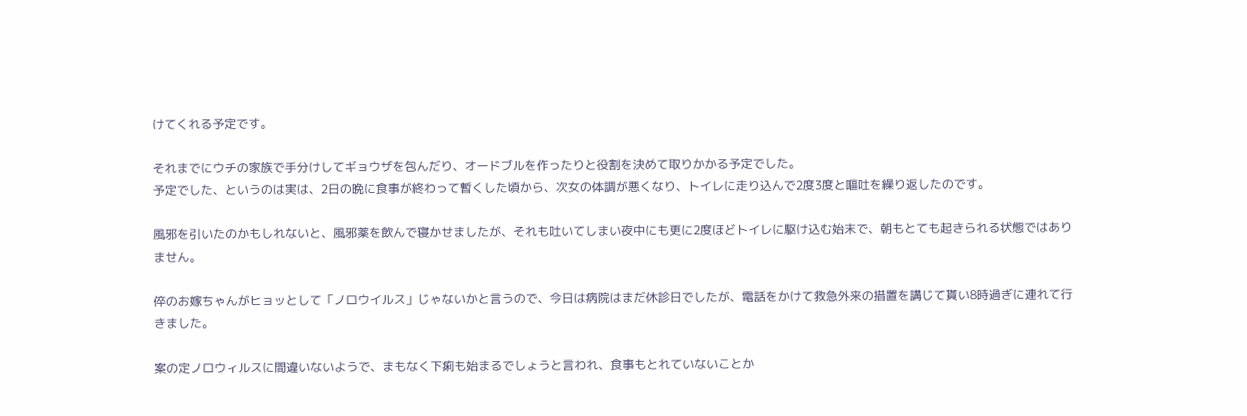けてくれる予定です。

それまでにウチの家族で手分けしてギョウザを包んだり、オードブルを作ったりと役割を決めて取りかかる予定でした。
予定でした、というのは実は、2日の晩に食事が終わって暫くした頃から、次女の体調が悪くなり、トイレに走り込んで2度3度と嘔吐を繰り返したのです。

風邪を引いたのかもしれないと、風邪薬を飲んで寝かせましたが、それも吐いてしまい夜中にも更に2度ほどトイレに駆け込む始末で、朝もとても起きられる状態ではありません。

倅のお嫁ちゃんがヒョッとして「ノロウイルス」じゃないかと言うので、今日は病院はまだ休診日でしたが、電話をかけて救急外来の措置を講じて貰い8時過ぎに連れて行きました。

案の定ノロウィルスに間違いないようで、まもなく下痢も始まるでしょうと言われ、食事もとれていないことか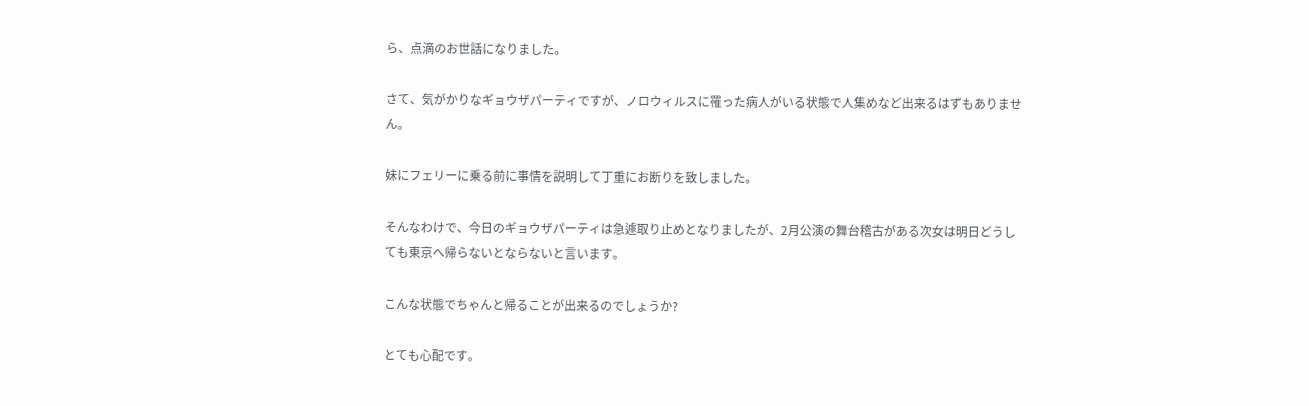ら、点滴のお世話になりました。

さて、気がかりなギョウザパーティですが、ノロウィルスに罹った病人がいる状態で人集めなど出来るはずもありません。

妹にフェリーに乗る前に事情を説明して丁重にお断りを致しました。

そんなわけで、今日のギョウザパーティは急遽取り止めとなりましたが、2月公演の舞台稽古がある次女は明日どうしても東京へ帰らないとならないと言います。

こんな状態でちゃんと帰ることが出来るのでしょうか?

とても心配です。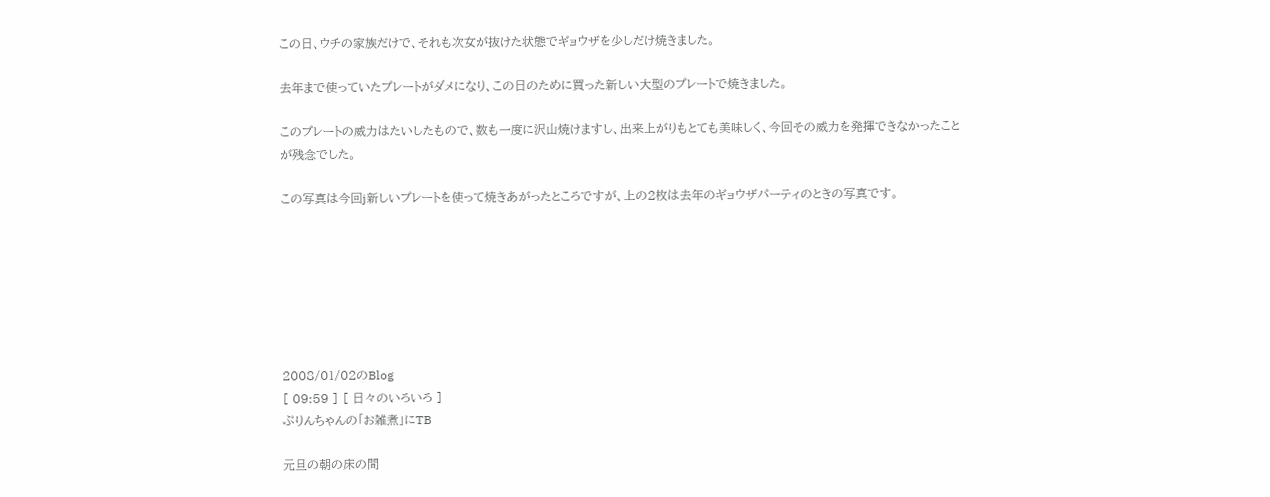この日、ウチの家族だけで、それも次女が抜けた状態でギョウザを少しだけ焼きました。

去年まで使っていたプレートがダメになり、この日のために買った新しい大型のプレートで焼きました。

このプレートの威力はたいしたもので、数も一度に沢山焼けますし、出来上がりもとても美味しく、今回その威力を発揮できなかったことが残念でした。

この写真は今回j新しいプレートを使って焼きあがったところですが、上の2枚は去年のギョウザパーティのときの写真です。







2008/01/02のBlog
[ 09:59 ] [ 日々のいろいろ ]
ぷりんちゃんの「お雑煮」にTB

元旦の朝の床の間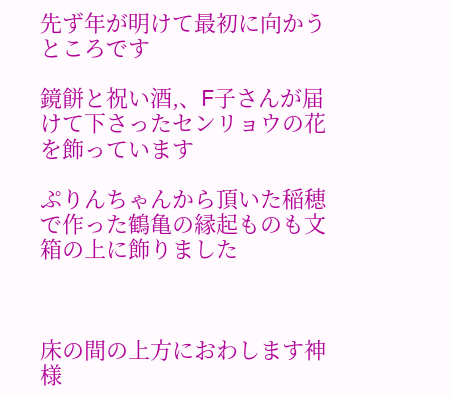先ず年が明けて最初に向かうところです

鏡餅と祝い酒,、F子さんが届けて下さったセンリョウの花を飾っています

ぷりんちゃんから頂いた稲穂で作った鶴亀の縁起ものも文箱の上に飾りました



床の間の上方におわします神様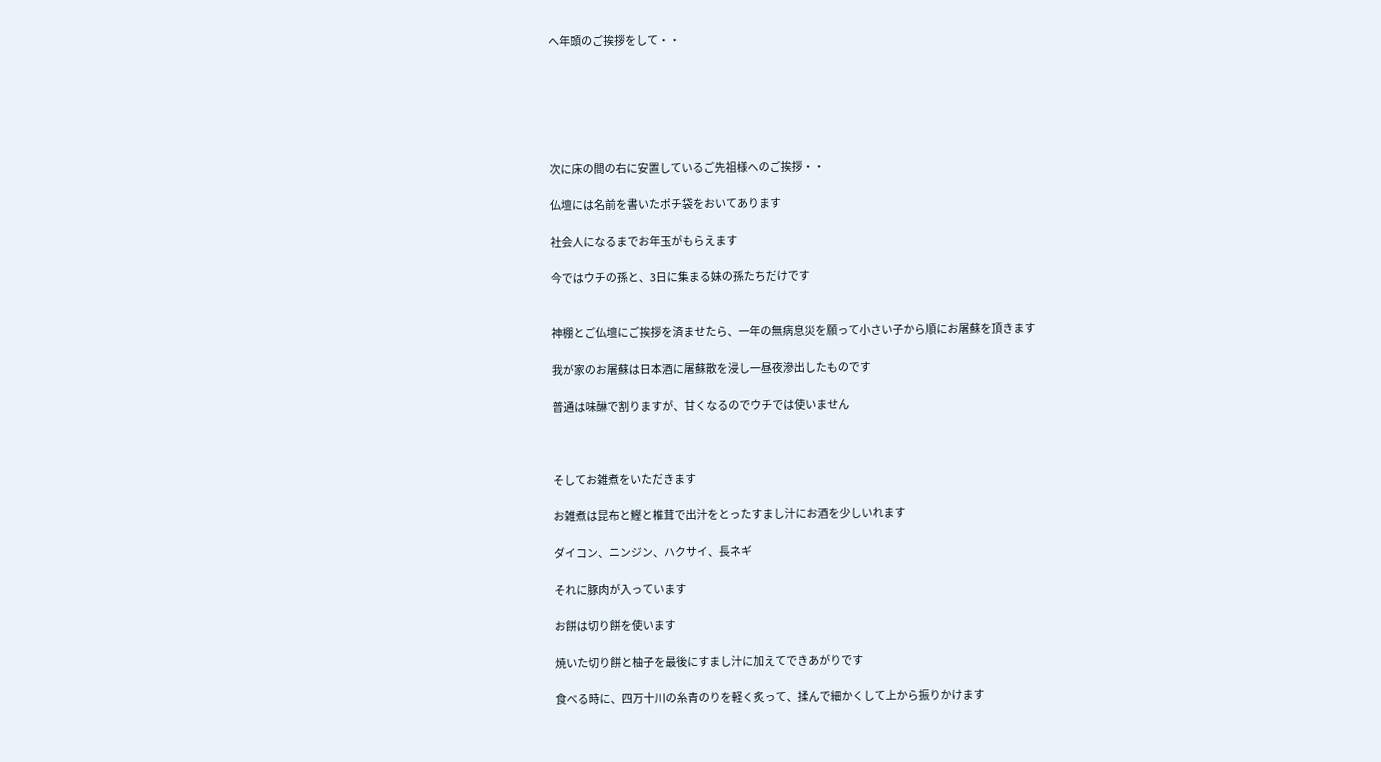へ年頭のご挨拶をして・・






次に床の間の右に安置しているご先祖様へのご挨拶・・

仏壇には名前を書いたポチ袋をおいてあります

社会人になるまでお年玉がもらえます

今ではウチの孫と、3日に集まる妹の孫たちだけです


神棚とご仏壇にご挨拶を済ませたら、一年の無病息災を願って小さい子から順にお屠蘇を頂きます

我が家のお屠蘇は日本酒に屠蘇散を浸し一昼夜滲出したものです

普通は味醂で割りますが、甘くなるのでウチでは使いません



そしてお雑煮をいただきます

お雑煮は昆布と鰹と椎茸で出汁をとったすまし汁にお酒を少しいれます

ダイコン、ニンジン、ハクサイ、長ネギ

それに豚肉が入っています

お餅は切り餅を使います

焼いた切り餅と柚子を最後にすまし汁に加えてできあがりです

食べる時に、四万十川の糸青のりを軽く炙って、揉んで細かくして上から振りかけます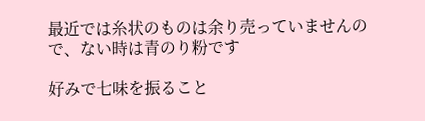最近では糸状のものは余り売っていませんので、ない時は青のり粉です

好みで七味を振ること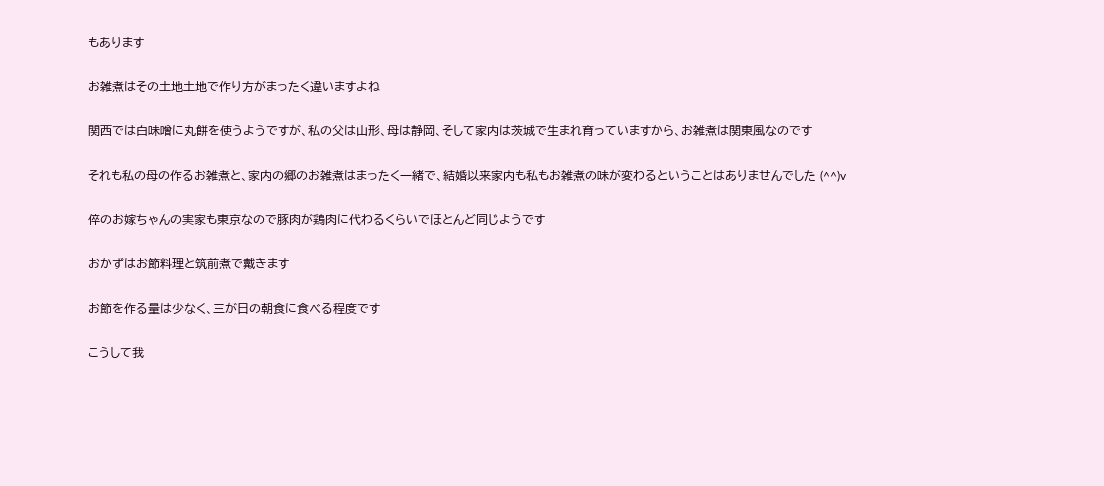もあります

お雑煮はその土地土地で作り方がまったく違いますよね

関西では白味噌に丸餅を使うようですが、私の父は山形、母は静岡、そして家内は茨城で生まれ育っていますから、お雑煮は関東風なのです

それも私の母の作るお雑煮と、家内の郷のお雑煮はまったく一緒で、結婚以来家内も私もお雑煮の味が変わるということはありませんでした (^^)v

倅のお嫁ちゃんの実家も東京なので豚肉が鶏肉に代わるくらいでほとんど同じようです

おかずはお節料理と筑前煮で戴きます

お節を作る量は少なく、三が日の朝食に食べる程度です

こうして我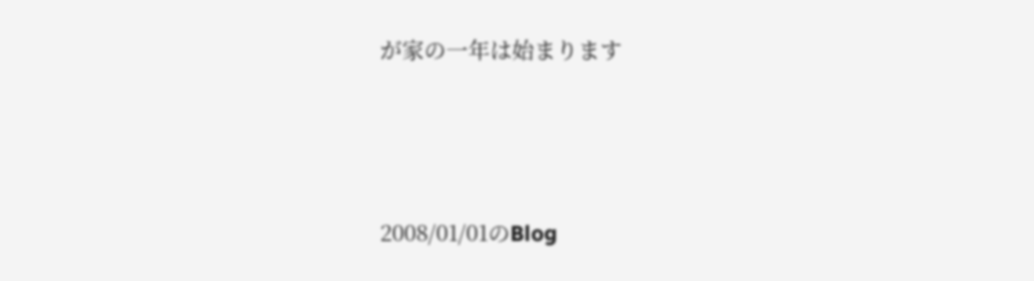が家の一年は始まります






2008/01/01のBlog